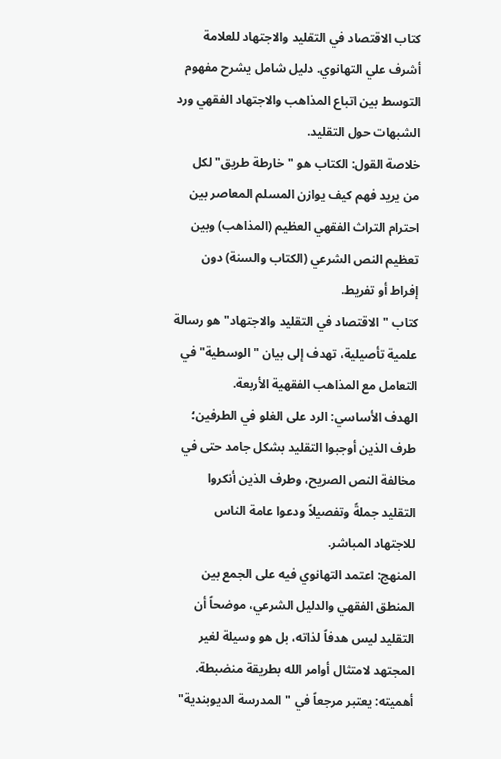كتاب الاقتصاد في التقليد والاجتهاد للعلامة أشرف علي التهانوي. دليل شامل يشرح مفهوم التوسط بين اتباع المذاهب والاجتهاد الفقهي ورد الشبهات حول التقليد.
خلاصة القول: الكتاب هو "خارطة طريق" لكل من يريد فهم كيف يوازن المسلم المعاصر بين احترام التراث الفقهي العظيم (المذاهب) وبين تعظيم النص الشرعي (الكتاب والسنة) دون إفراط أو تفريط.
كتاب "الاقتصاد في التقليد والاجتهاد" هو رسالة علمية تأصيلية، تهدف إلى بيان "الوسطية" في التعامل مع المذاهب الفقهية الأربعة.
الهدف الأساسي: الرد على الغلو في الطرفين؛ طرف الذين أوجبوا التقليد بشكل جامد حتى في مخالفة النص الصريح، وطرف الذين أنكروا التقليد جملةً وتفصيلاً ودعوا عامة الناس للاجتهاد المباشر.
المنهج: اعتمد التهانوي فيه على الجمع بين المنطق الفقهي والدليل الشرعي، موضحاً أن التقليد ليس هدفاً لذاته، بل هو وسيلة لغير المجتهد لامتثال أوامر الله بطريقة منضبطة.
أهميته: يعتبر مرجعاً في "المدرسة الديوبندية"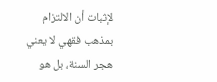لإثبات أن الالتزام بمذهب فقهي لا يعني هجر السنة، بل هو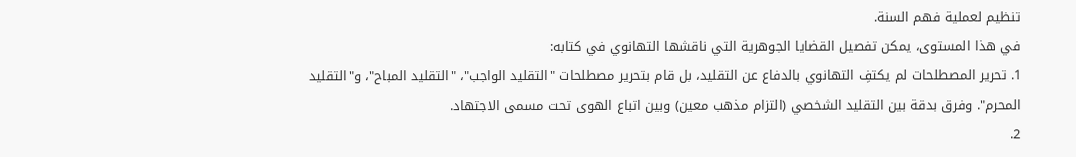تنظيم لعملية فهم السنة.
في هذا المستوى، يمكن تفصيل القضايا الجوهرية التي ناقشها التهانوي في كتابه:
1. تحرير المصطلحات لم يكتفِ التهانوي بالدفاع عن التقليد، بل قام بتحرير مصطلحات "التقليد الواجب"، "التقليد المباح"، و"التقليد المحرم". وفرق بدقة بين التقليد الشخصي (التزام مذهب معين) وبين اتباع الهوى تحت مسمى الاجتهاد.
2.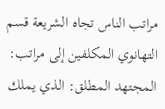مراتب الناس تجاه الشريعة قسم التهانوي المكلفين إلى مراتب:
المجتهد المطلق: الذي يملك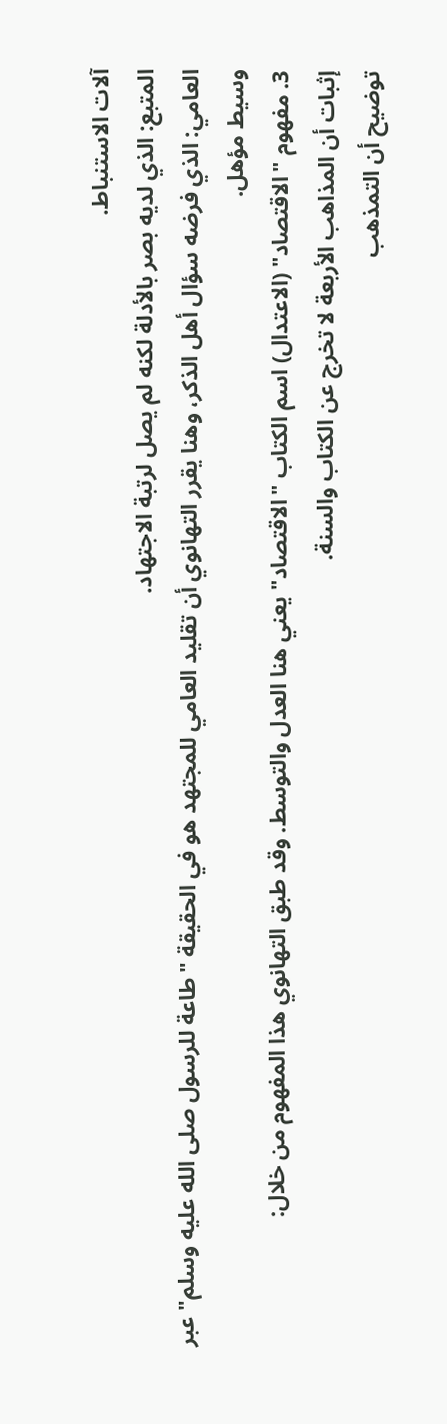آلات الاستنباط.
المتبع: الذي لديه بصر بالأدلة لكنه لم يصل لرتبة الاجتهاد.
العامي: الذي فرضه سؤال أهل الذكر، وهنا يقرر التهانوي أن تقليد العامي للمجتهد هو في الحقيقة "طاعة للرسول صلى الله عليه وسلم" عبر وسيط مؤهل.
3. مفهوم "الاقتصاد" (الاعتدال) اسم الكتاب "الاقتصاد" يعني هنا العدل والتوسط. وقد طبق التهانوي هذا المفهوم من خلال:
إثبات أن المذاهب الأربعة لا تخرج عن الكتاب والسنة.
توضيح أن التمذهب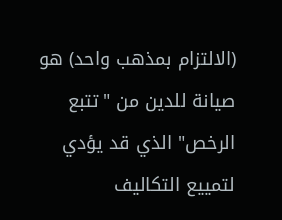(الالتزام بمذهب واحد) هو صيانة للدين من "تتبع الرخص" الذي قد يؤدي لتمييع التكاليف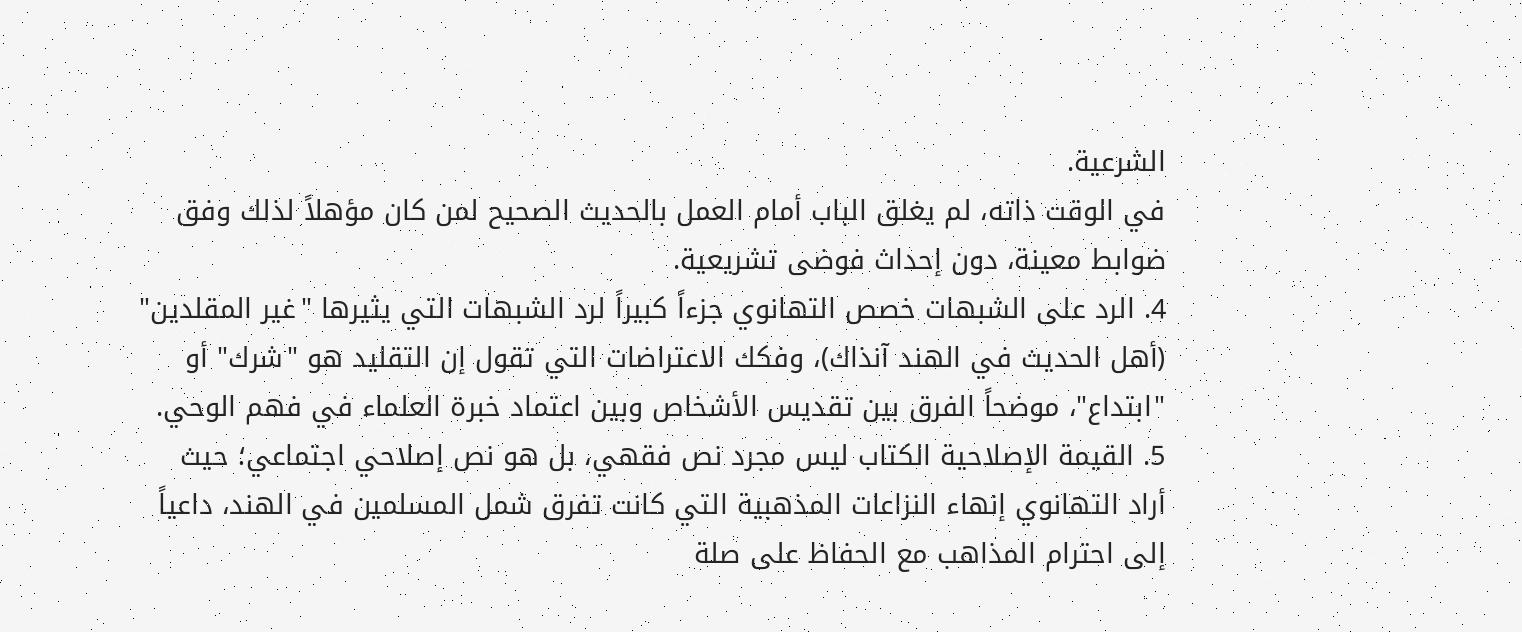الشرعية.
في الوقت ذاته، لم يغلق الباب أمام العمل بالحديث الصحيح لمن كان مؤهلاً لذلك وفق ضوابط معينة، دون إحداث فوضى تشريعية.
4. الرد على الشبهات خصص التهانوي جزءاً كبيراً لرد الشبهات التي يثيرها "غير المقلدين" (أهل الحديث في الهند آنذاك)، وفكك الاعتراضات التي تقول إن التقليد هو "شرك" أو "ابتداع"، موضحاً الفرق بين تقديس الأشخاص وبين اعتماد خبرة العلماء في فهم الوحي.
5. القيمة الإصلاحية الكتاب ليس مجرد نص فقهي، بل هو نص إصلاحي اجتماعي؛ حيث أراد التهانوي إنهاء النزاعات المذهبية التي كانت تفرق شمل المسلمين في الهند، داعياً إلى احترام المذاهب مع الحفاظ على صلة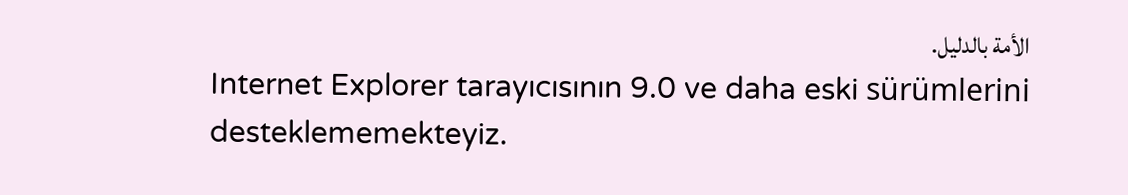الأمة بالدليل.
Internet Explorer tarayıcısının 9.0 ve daha eski sürümlerini desteklememekteyiz.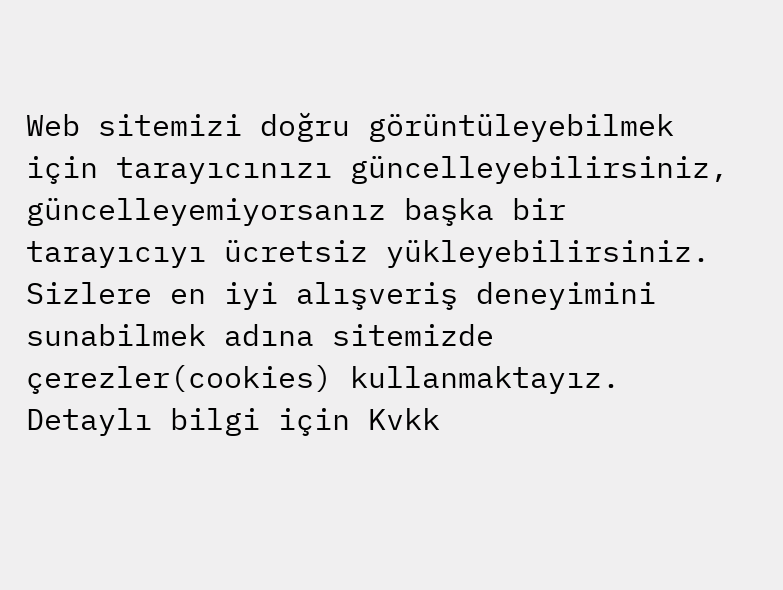Web sitemizi doğru görüntüleyebilmek için tarayıcınızı güncelleyebilirsiniz, güncelleyemiyorsanız başka bir tarayıcıyı ücretsiz yükleyebilirsiniz.
Sizlere en iyi alışveriş deneyimini sunabilmek adına sitemizde çerezler(cookies) kullanmaktayız. Detaylı bilgi için Kvkk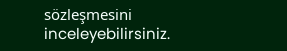sözleşmesini inceleyebilirsiniz.